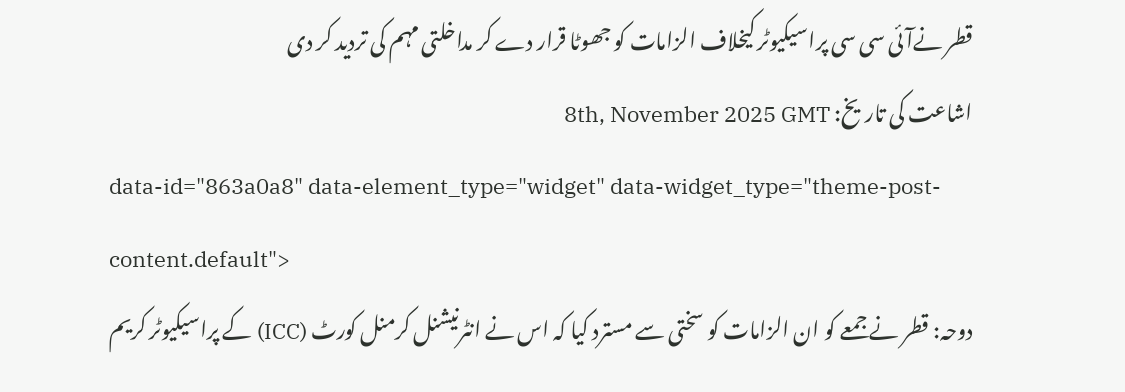قطر نےآئی سی سی پراسیکیوٹر کیخلاف الزامات کو جھوٹا قرار دے کر مداخلتی مہم کی تردید کر دی
اشاعت کی تاریخ: 8th, November 2025 GMT
data-id="863a0a8" data-element_type="widget" data-widget_type="theme-post-content.default">
دوحہ: قطر نے جمعے کو ان الزامات کو سختی سے مسترد کیا کہ اس نے انٹرنیشنل کرمنل کورٹ (ICC) کے پراسیکیوٹر کریم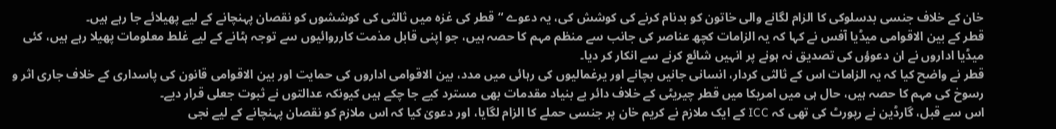خان کے خلاف جنسی بدسلوکی کا الزام لگانے والی خاتون کو بدنام کرنے کی کوشش کی، یہ دعوے “قطر کی غزہ میں ثالثی کی کوششوں کو نقصان پہنچانے کے لیے پھیلائے جا رہے ہیں۔
قطر کے بین الاقوامی میڈیا آفس نے کہا کہ یہ الزامات کچھ عناصر کی جانب سے منظم مہم کا حصہ ہیں، جو اپنی قابل مذمت کارروائیوں سے توجہ ہٹانے کے لیے غلط معلومات پھیلا رہے ہیں، کئی میڈیا اداروں نے ان دعوؤں کی تصدیق نہ ہونے پر انہیں شائع کرنے سے انکار کر دیا۔
قطر نے واضح کیا کہ یہ الزامات اس کے ثالثی کردار، انسانی جانیں بچانے اور یرغمالیوں کی رہائی میں مدد، بین الاقوامی اداروں کی حمایت اور بین الاقوامی قانون کی پاسداری کے خلاف جاری اثر و رسوخ کی مہم کا حصہ ہیں، حال ہی میں امریکا میں قطر چیریٹی کے خلاف دائر بے بنیاد مقدمات بھی مسترد کیے جا چکے ہیں کیونکہ عدالتوں نے ثبوت جعلی قرار دیے۔
اس سے قبل، گارڈین نے رپورٹ کی تھی کہ ICC کے ایک ملازم نے کریم خان پر جنسی حملے کا الزام لگایا، اور دعویٰ کیا کہ اس ملازم کو نقصان پہنچانے کے لیے نجی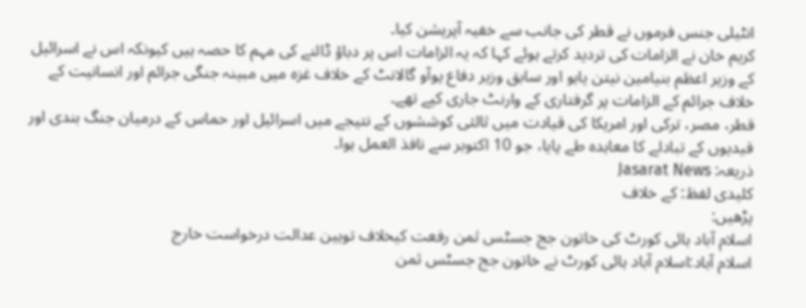انٹیلی جنس فرموں نے قطر کی جانب سے خفیہ آپریشن کیا۔
کریم خان نے الزامات کی تردید کرتے ہوئے کہا کہ یہ الزامات اس پر دباؤ ڈالنے کی مہم کا حصہ ہیں کیونکہ اس نے اسرائیل کے وزیر اعظم بنیامین نیتن یاہو اور سابق وزیر دفاع یوآو گالانٹ کے خلاف غزہ میں مبینہ جنگی جرائم اور انسانیت کے خلاف جرائم کے الزامات پر گرفتاری کے وارنٹ جاری کیے تھے۔
قطر، مصر، ترکی اور امریکا کی قیادت میں ثالثی کوششوں کے نتیجے میں اسرائیل اور حماس کے درمیان جنگ بندی اور قیدیوں کے تبادلے کا معاہدہ طے پایا، جو 10 اکتوبر سے نافذ العمل ہوا۔
ذریعہ: Jasarat News
کلیدی لفظ: کے خلاف
پڑھیں:
اسلام آباد ہائی کورٹ کی خاتون جج جسٹس ثمن رفعت کیخلاف توہین عدالت درخواست خارج
اسلام آباد:اسلام آباد ہائی کورٹ نے خاتون جج جسٹس ثمن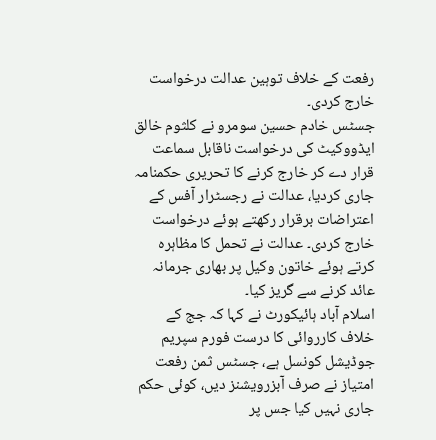رفعت کے خلاف توہین عدالت درخواست خارج کردی۔
جسٹس خادم حسین سومرو نے کلثوم خالق ایڈووکیٹ کی درخواست ناقابل سماعت قرار دے کر خارج کرنے کا تحریری حکمنامہ جاری کردیا، عدالت نے رجسٹرار آفس کے اعتراضات برقرار رکھتے ہوئے درخواست خارج کردی۔ عدالت نے تحمل کا مظاہرہ کرتے ہوئے خاتون وکیل پر بھاری جرمانہ عائد کرنے سے گریز کیا۔
اسلام آباد ہائیکورٹ نے کہا کہ جج کے خلاف کارروائی کا درست فورم سپریم جوڈیشل کونسل ہے، جسٹس ثمن رفعت امتیاز نے صرف آبزرویشنز دیں، کوئی حکم جاری نہیں کیا جس پر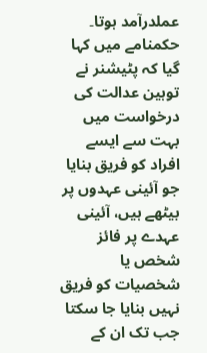عملدرآمد ہوتا۔
حکمنامے میں کہا گیا کہ پٹیشنر نے توہین عدالت کی درخواست میں بہت سے ایسے افراد کو فریق بنایا جو آئینی عہدوں پر بیٹھے ہیں، آئینی عہدے پر فائز شخص یا شخصیات کو فریق نہیں بنایا جا سکتا جب تک ان کے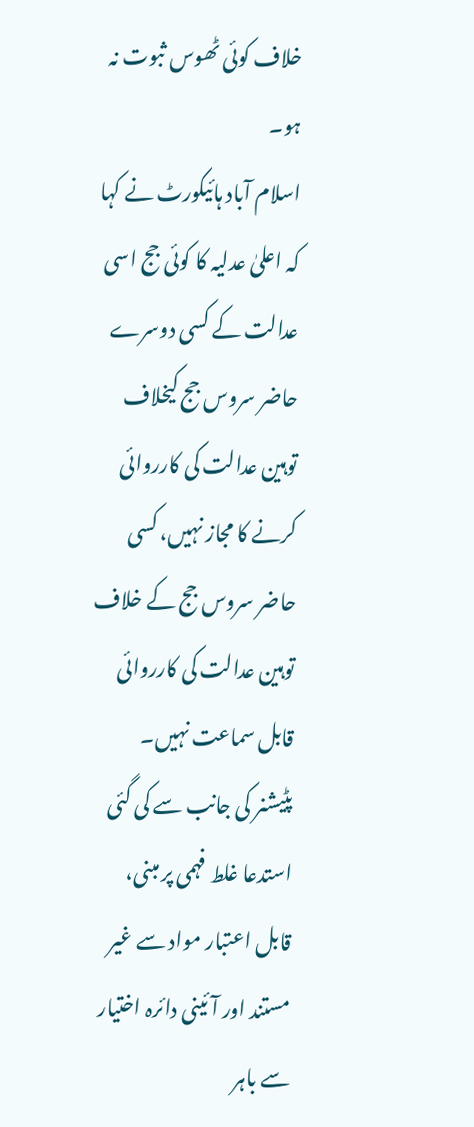خلاف کوئی ٹھوس ثبوت نہ ہو۔
اسلام آباد ہائیکورٹ نے کہا کہ اعلیٰ عدلیہ کا کوئی جج اسی عدالت کے کسی دوسرے حاضر سروس جج کیخلاف توہین عدالت کی کارروائی کرنے کا مجاز نہیں، کسی حاضر سروس جج کے خلاف توہین عدالت کی کارروائی قابل سماعت نہیں۔
پٹیشنر کی جانب سے کی گئی استدعا غلط فہمی پر مبنی، قابل اعتبار مواد سے غیر مستند اور آئینی دائرہ اختیار سے باہر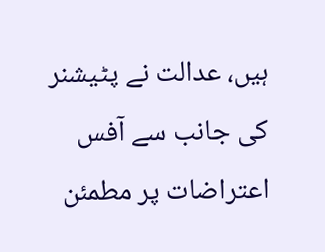ہیں، عدالت نے پٹیشنر کی جانب سے آفس اعتراضات پر مطمئن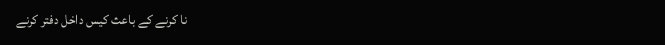نا کرنے کے باعث کیس داخل دفتر کرنے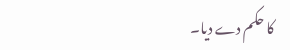کا حکم دے دیا۔